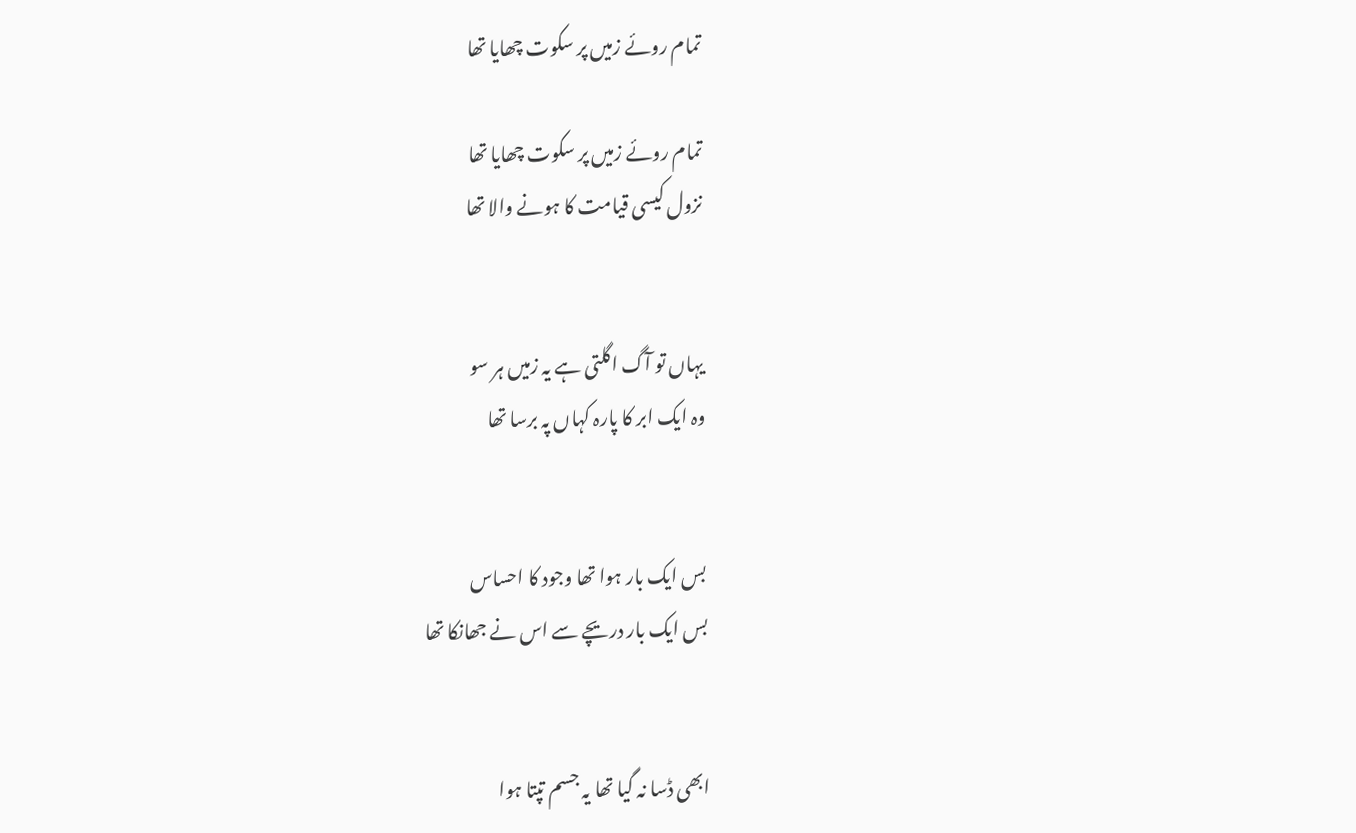تمام روئے زمیں پر سکوت چھایا تھا

تمام روئے زمیں پر سکوت چھایا تھا
نزول کیسی قیامت کا ہونے والا تھا


یہاں تو آگ اگلتی ہے یہ زمیں ہر سو
وہ ایک ابر کا پارہ کہاں پہ برسا تھا


بس ایک بار ہوا تھا وجود کا احساس
بس ایک بار دریچے سے اس نے جھانکا تھا


ابھی ڈسا نہ گیا تھا یہ جسم تپتا ہوا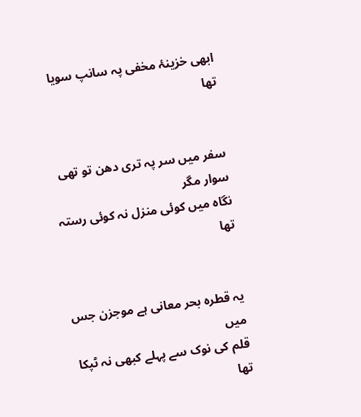ابھی خزینۂ مخفی پہ سانپ سویا تھا


سفر میں سر پہ تری دھن تو تھی سوار مگر
نگاہ میں کوئی منزل نہ کوئی رستہ تھا


یہ قطرہ بحر معانی ہے موجزن جس میں
قلم کی نوک سے پہلے کبھی نہ ٹپکا تھا